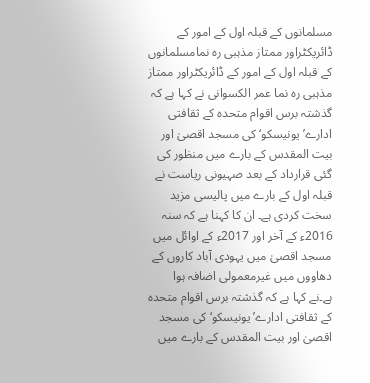مسلمانوں کے قبلہ اول کے امور کے ڈائریکٹراور ممتاز مذہبی رہ نمامسلمانوں کے قبلہ اول کے امور کے ڈائریکٹراور ممتاز مذہبی رہ نما عمر الکسوانی نے کہا ہے کہ گذشتہ برس اقوام متحدہ کے ثقافتی ادارے’یونیسکو‘ کی مسجد اقصیٰ اور بیت المقدس کے بارے میں منظور کی گئی قرارداد کے بعد صہیونی ریاست نے قبلہ اول کے بارے میں پالیسی مزید سخت کردی ہے۔ ان کا کہنا ہے کہ سنہ 2016ء کے آخر اور 2017ء کے اوائل میں مسجد اقصیٰ میں یہودی آباد کاروں کے دھاووں میں غیرمعمولی اضافہ ہوا ہے۔نے کہا ہے کہ گذشتہ برس اقوام متحدہ کے ثقافتی ادارے’یونیسکو‘ کی مسجد اقصیٰ اور بیت المقدس کے بارے میں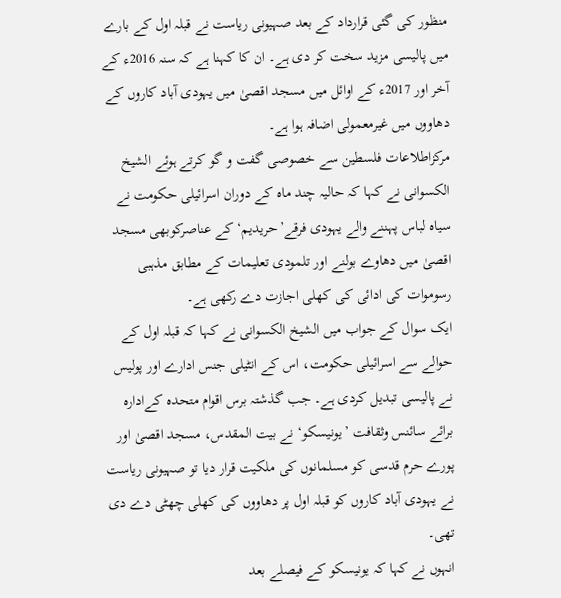منظور کی گئی قرارداد کے بعد صہیونی ریاست نے قبلہ اول کے بارے میں پالیسی مزید سخت کر دی ہے۔ ان کا کہنا ہے کہ سنہ 2016ء کے آخر اور 2017ء کے اوائل میں مسجد اقصیٰ میں یہودی آباد کاروں کے دھاووں میں غیرمعمولی اضافہ ہوا ہے۔
مرکزاطلاعات فلسطین سے خصوصی گفت و گو کرتے ہوئے الشیخ الکسوانی نے کہا کہ حالیہ چند ماہ کے دوران اسرائیلی حکومت نے سیاہ لباس پہننے والے یہودی فرقے’حریدیم‘ کے عناصرکوبھی مسجد اقصیٰ میں دھاوے بولنے اور تلمودی تعلیمات کے مطابق مذہبی رسوموات کی ادائی کی کھلی اجازت دے رکھی ہے۔
ایک سوال کے جواب میں الشیخ الکسوانی نے کہا کہ قبلہ اول کے حوالے سے اسرائیلی حکومت، اس کے انٹیلی جنس ادارے اور پولیس نے پالیسی تبدیل کردی ہے۔ جب گذشتہ برس اقوام متحدہ کےادارہ برائے سائنس وثقافت ’یونیسکو‘ نے بیت المقدس، مسجد اقصیٰ اور پورے حرم قدسی کو مسلمانوں کی ملکیت قرار دیا تو صہیونی ریاست نے یہودی آباد کاروں کو قبلہ اول پر دھاووں کی کھلی چھٹی دے دی تھی۔
انہوں نے کہا کہ یونیسکو کے فیصلے بعد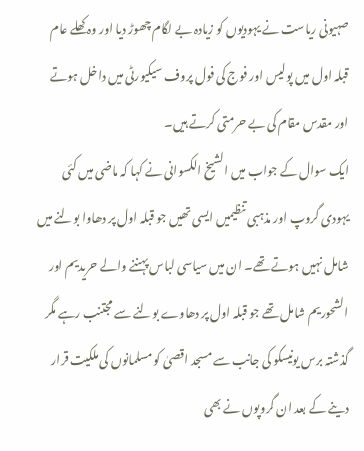صہیونی ریاست نے یہودیوں کو زیادہ بے لگام چھوڑ دیا اور وہ کھلے عام قبلہ اول میں پولیس اور فوج کی فول پروف سیکیورٹی میں داخل ہوتے اور مقدس مقام کی بے حرمتی کرتے ہیں۔
ایک سوال کے جواب میں الشیخ الکسوانی نے کہا کہ ماضی میں کئی یہودی گروپ اور مذہبی تنظیمیں ایسی تھیں جو قبلہ اول پر دھاوا بولنے میں شامل نہیں ہوتے تھے۔ ان میں سیاسی لباس پہننے والے حریدیم اور الشحوریم شامل تھے جو قبلہ اول پر دھاوے بولنے سے مجتنب رہے مگر گذشتہ برس یونیسکو کی جانب سے مسجد اقصیٰ کو مسلمانوں کی ملکیت قرار دینے کے بعد ان گروپوں نے بھی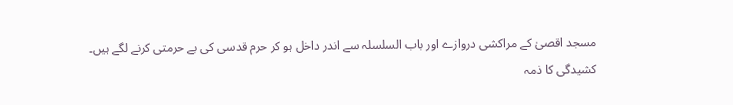مسجد اقصیٰ کے مراکشی دروازے اور باب السلسلہ سے اندر داخل ہو کر حرم قدسی کی بے حرمتی کرنے لگے ہیں۔
کشیدگی کا ذمہ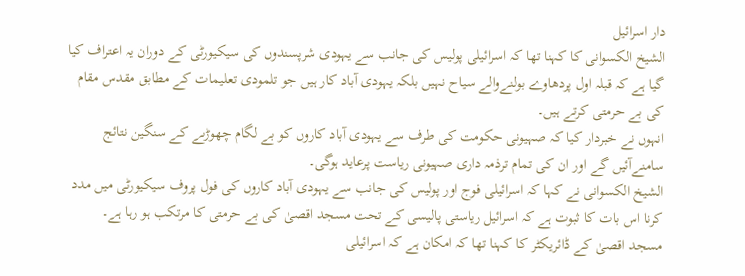دار اسرائیل
الشیخ الکسوانی کا کہنا تھا کہ اسرائیلی پولیس کی جانب سے یہودی شرپسندوں کی سیکیورٹی کے دوران یہ اعتراف کیا گیا ہے کہ قبلہ اول پردھاوے بولنےوالے سیاح نہیں بلکہ یہودی آباد کار ہیں جو تلمودی تعلیمات کے مطابق مقدس مقام کی بے حرمتی کرتے ہیں۔
انہوں نے خبردار کیا کہ صہیونی حکومت کی طرف سے یہودی آباد کاروں کو بے لگام چھوڑںے کے سنگین نتائج سامنےآئیں گے اور ان کی تمام ترذمہ داری صہیونی ریاست پرعاید ہوگی۔
الشیخ الکسوانی نے کہا کہ اسرائیلی فوج اور پولیس کی جانب سے یہودی آباد کاروں کی فول پروف سیکیورٹی میں مدد کرنا اس بات کا ثبوت ہے کہ اسرائیل ریاستی پالیسی کے تحت مسجد اقصیٰ کی بے حرمتی کا مرتکب ہو رہا ہے۔
مسجد اقصیٰ کے ڈائریکٹر کا کہنا تھا کہ امکان ہے کہ اسرائیلی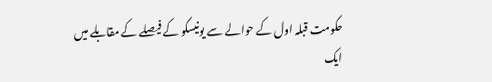حکومت قبلہ اول کے حوالے سے یونیسکو کے فیصلے کے مقابلے میں ایک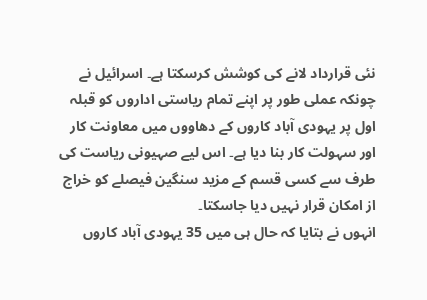نئی قرارداد لانے کی کوشش کرسکتا ہے۔ اسرائیل نے چونکہ عملی طور پر اپنے تمام ریاستی اداروں کو قبلہ اول پر یہودی آباد کاروں کے دھاووں میں معاونت کار اور سہولت کار بنا دیا ہے۔ اس لیے صہیونی ریاست کی طرف سے کسی قسم کے مزید سنگین فیصلے کو خراج از امکان قرار نہیں دیا جاسکتا۔
انہوں نے بتایا کہ حال ہی میں 35 یہودی آباد کاروں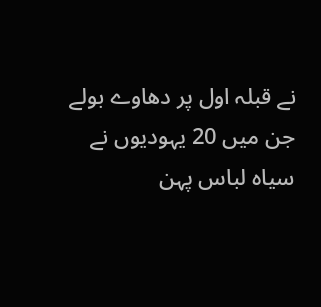نے قبلہ اول پر دھاوے بولے جن میں 20 یہودیوں نے سیاہ لباس پہن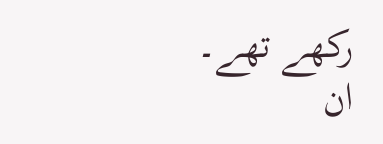رکھے تھے۔ ان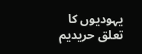یہودیوں کا تعلق حریدیم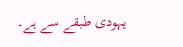یہودی طبقے سے ہے۔